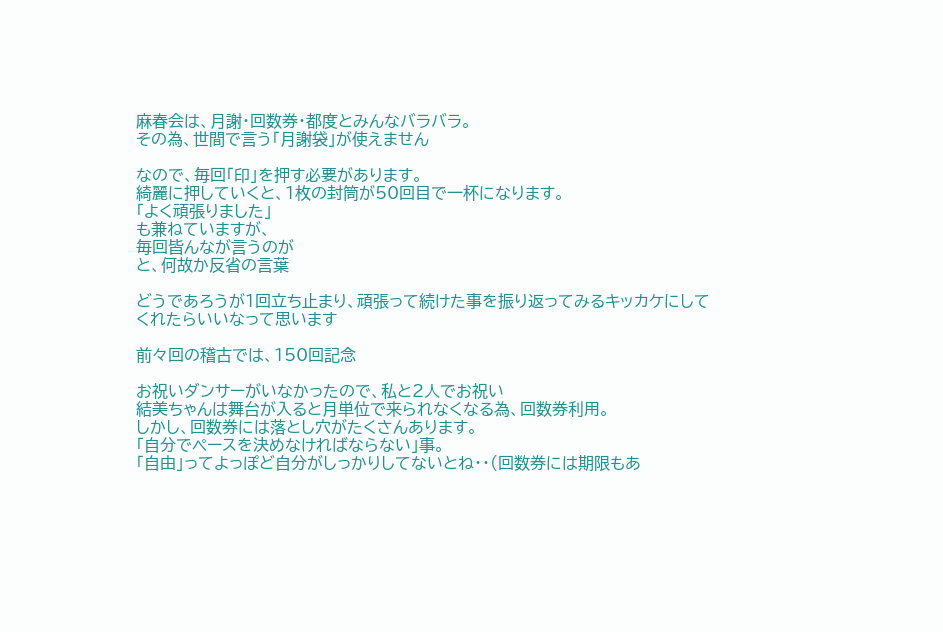麻春会は、月謝・回数券・都度とみんなバラバラ。
その為、世間で言う「月謝袋」が使えません

なので、毎回「印」を押す必要があります。
綺麗に押していくと、1枚の封筒が50回目で一杯になります。
「よく頑張りました」
も兼ねていますが、
毎回皆んなが言うのが
と、何故か反省の言葉

どうであろうが1回立ち止まり、頑張って続けた事を振り返ってみるキッカケにしてくれたらいいなって思います

前々回の稽古では、150回記念

お祝いダンサーがいなかったので、私と2人でお祝い
結美ちゃんは舞台が入ると月単位で来られなくなる為、回数券利用。
しかし、回数券には落とし穴がたくさんあります。
「自分でペースを決めなければならない」事。
「自由」ってよっぽど自分がしっかりしてないとね・・(回数券には期限もあ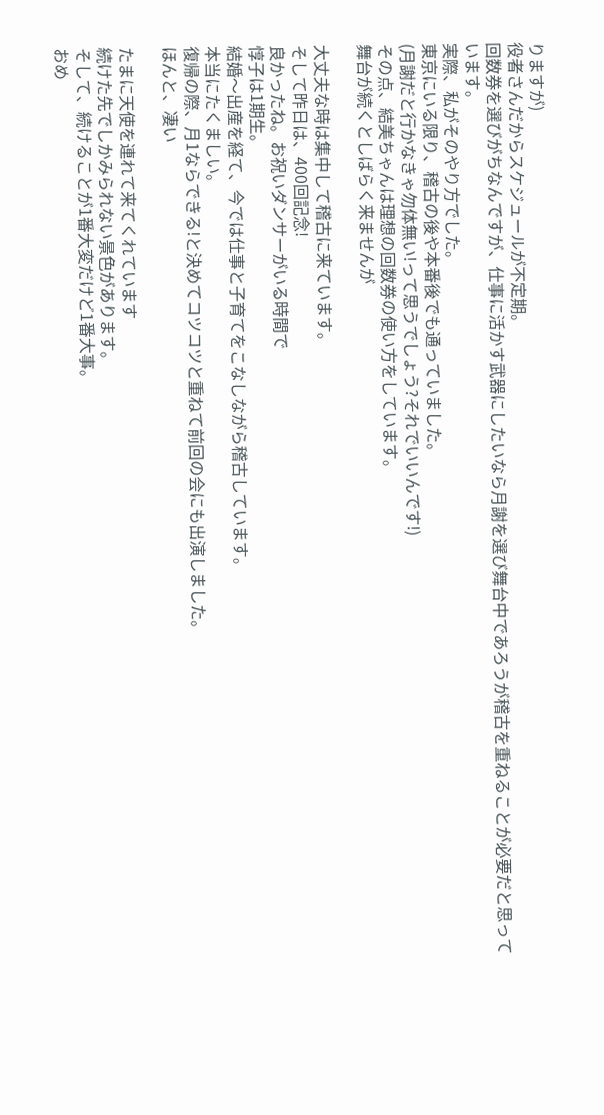りますが)
役者さんだからスケジュールが不定期。
回数券を選びがちなんですが、仕事に活かす武器にしたいなら月謝を選び舞台中であろうが稽古を重ねることが必要だと思っています。
実際、私がそのやり方でした。
東京にいる限り、稽古の後や本番後でも通っていました。
(月謝だと行かなきゃ勿体無い!って思うでしょう?それでいいんです!)
その点、結美ちゃんは理想の回数券の使い方をしています。
舞台が続くとしばらく来ませんが

大丈夫な時は集中して稽古に来ています。
そして昨日は、400回記念!
良かったね。お祝いダンサーがいる時間で
惇子は1期生。
結婚〜出産を経て、今では仕事と子育てをこなしながら稽古しています。
本当にたくましい。
復帰の際、月1ならできる!と決めてコツコツと重ねて前回の会にも出演しました。
ほんと、凄い

たまに天使を連れて来てくれています
続けた先でしかみられない景色があります。
そして、続けることが1番大変だけど1番大事。
おめ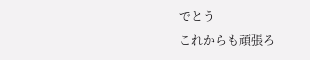でとう
これからも頑張ろ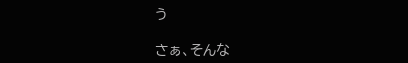う

さぁ、そんな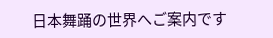日本舞踊の世界へご案内です